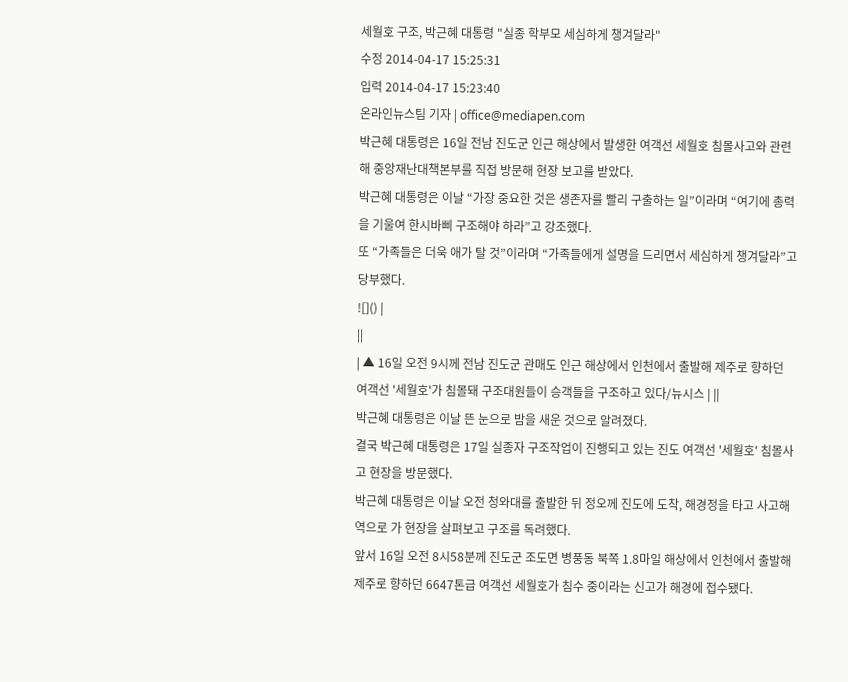세월호 구조, 박근혜 대통령 "실종 학부모 세심하게 챙겨달라"
수정 2014-04-17 15:25:31
입력 2014-04-17 15:23:40
온라인뉴스팀 기자 | office@mediapen.com
박근혜 대통령은 16일 전남 진도군 인근 해상에서 발생한 여객선 세월호 침몰사고와 관련해 중앙재난대책본부를 직접 방문해 현장 보고를 받았다.
박근혜 대통령은 이날 “가장 중요한 것은 생존자를 빨리 구출하는 일”이라며 “여기에 총력을 기울여 한시바삐 구조해야 하라”고 강조했다.
또 “가족들은 더욱 애가 탈 것”이라며 “가족들에게 설명을 드리면서 세심하게 챙겨달라”고 당부했다.
![]() |
||
| ▲ 16일 오전 9시께 전남 진도군 관매도 인근 해상에서 인천에서 출발해 제주로 향하던 여객선 '세월호'가 침몰돼 구조대원들이 승객들을 구조하고 있다/뉴시스 | ||
박근혜 대통령은 이날 뜬 눈으로 밤을 새운 것으로 알려졌다.
결국 박근혜 대통령은 17일 실종자 구조작업이 진행되고 있는 진도 여객선 '세월호' 침몰사고 현장을 방문했다.
박근혜 대통령은 이날 오전 청와대를 출발한 뒤 정오께 진도에 도착, 해경정을 타고 사고해역으로 가 현장을 살펴보고 구조를 독려했다.
앞서 16일 오전 8시58분께 진도군 조도면 병풍동 북쪽 1.8마일 해상에서 인천에서 출발해 제주로 향하던 6647톤급 여객선 세월호가 침수 중이라는 신고가 해경에 접수됐다.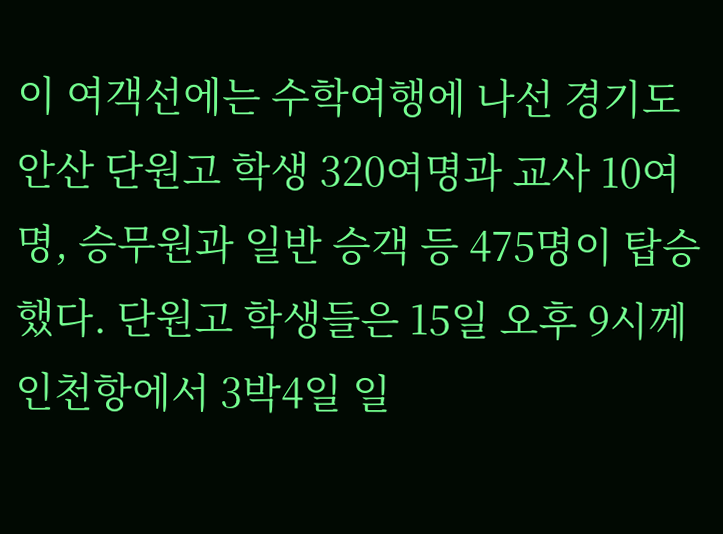이 여객선에는 수학여행에 나선 경기도 안산 단원고 학생 320여명과 교사 10여명, 승무원과 일반 승객 등 475명이 탑승했다. 단원고 학생들은 15일 오후 9시께 인천항에서 3박4일 일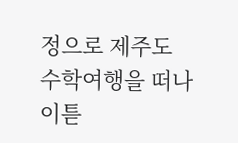정으로 제주도 수학여행을 떠나 이튿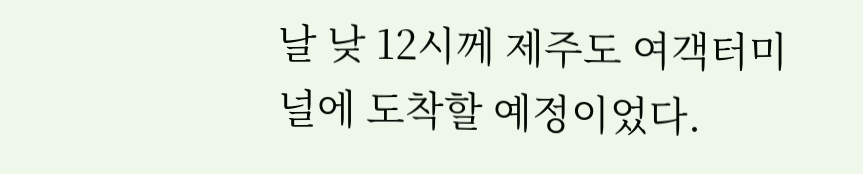날 낮 12시께 제주도 여객터미널에 도착할 예정이었다.